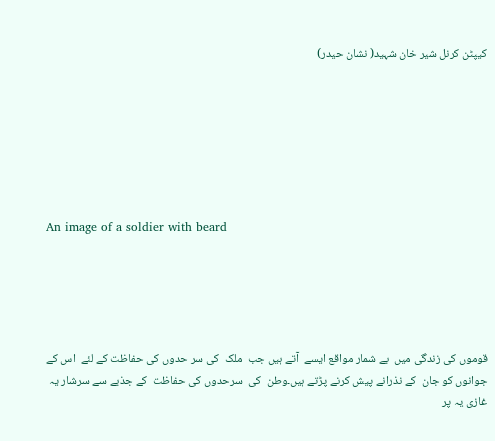کیپٹن کرنل شیر خان شہید( نشان حیدر)







An image of a soldier with beard





قوموں کی زندگی میں  بے شمار مواقع ایسے  آتے ہیں جب  ملک  کی سر حدوں کی حفاظت کے لئے  اس کے جوانوں کو جان  کے نذرانے پیش کرنے پڑتے ہیں۔وطن  کی  سرحدوں کی حفاظت  کے جذبے سے سرشار یہ غازی یہ پر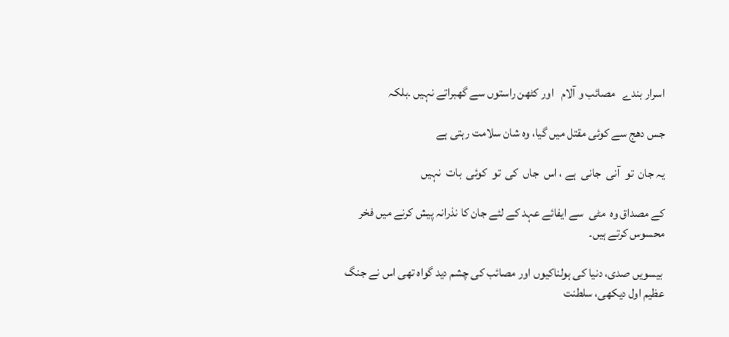اسرار بندے   مصائب و آلام   اور کٹھن راستوں سے گھبراتے نہیں ۔بلکہ

جس دھج سے کوئی مقتل میں گیا، وہ شان سلامت رہتی ہے

یہ جان  تو  آنی  جانی  ہے ، اس  جاں  کی  تو  کوئی  بات  نہیں

کے مصداق وہ  مٹی  سے ایفائے عہد کے لئے جان کا نذرانہ پیش کرنے میں فخر محسوس کرتے ہیں۔

 بیسویں صدی، دنیا کی ہولناکیوں اور مصائب کی چشم دید گواہ تھی اس نے جنگ عظیم اول دیکھی، سلطنت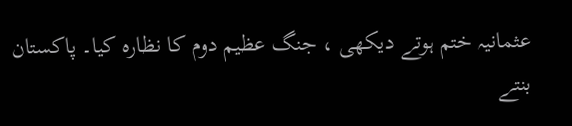عثمانیہ ختم ہوتے دیکھی ، جنگ عظیم دوم کا نظارہ کیا۔ پاکستان بنتے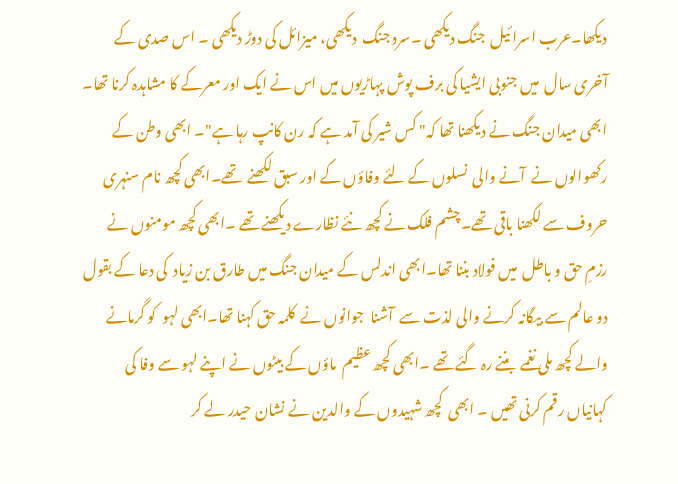دیکھا۔عرب اسرا ئیل  جنگ دیکھی ۔سرد جنگ  دیکھی، میزائل کی دوڑ دیکھی ۔ اس صدی کے آخری سال  میں جنوبی ایشیا کی برف پوش پہاڑیوں میں اس نے ایک اور معرکے کا مشاہدہ کرنا تھا۔ ابھی میدان جنگ نے دیکھنا تھا کہ" کس شیر کی آمد ہے کہ رن کانپ رہا ہے"۔ ابھی وطن کے رکھوالوں نے  آنے والی  نسلوں کے لئے وفاؤں کے اور سبق لکھنے  تھے۔ابھی کچھ نام سنہری حروف سے لکھنا باقی تھے۔چشم فلک نے کچھ نئے نظارے دیکھنے تھے ۔ابھی کچھ مومنوں نے  رزمِ حق و باطل  میں فولاد بننا تھا۔ابھی اندلس کے میدان جنگ میں طارق بن زیاد  کی دعا کے بقول دو عالم سے بیگانہ کرنے والی لذت سے  آشنا  جوانوں نے  کلمہ حق کہنا تھا۔ابھی لہو  کو گرمانے والے کچھ ملی نغمے  بننے رہ گئے تھے ۔ابھی کچھ عظیم  ماؤں کے بیٹوں نے اپنے لہو سے وفا کی کہانیاں رقم کرنی تھیں ۔ ابھی  کچھ شہیدوں کے والدین نے نشان حیدر لے کر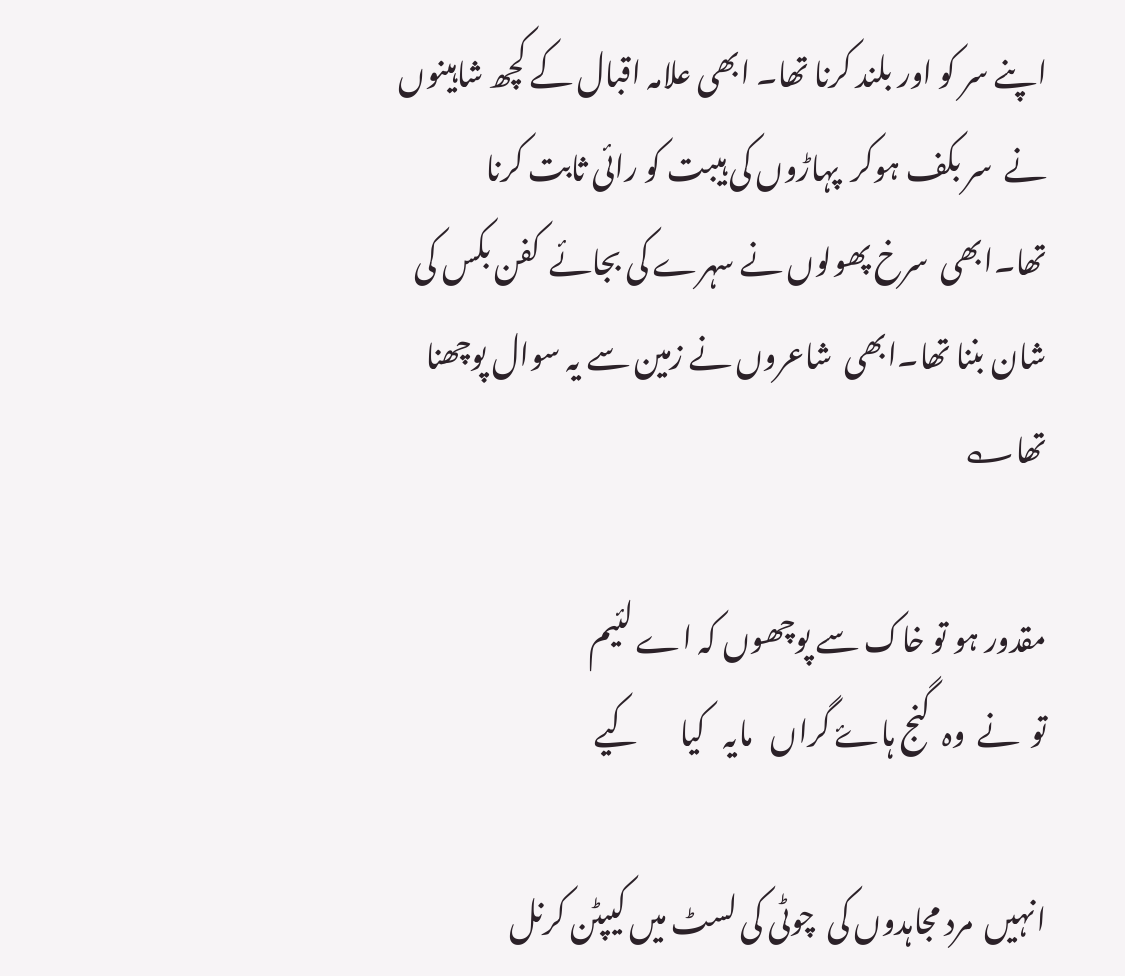اپنے سر کو اور بلند کرنا تھا۔ ابھی علامہ اقبال کے کچھ شاہینوں نے  سر بکف ہوکر  پہاڑوں کی ہیبت کو رائی ثابت کرنا تھا۔ابھی  سرخ پھولوں نے سہرے کی بجائے  کفن بکس کی شان بننا تھا۔ابھی  شاعروں نے زمین سے یہ سوال پوچھنا تھا؎

مقدور ہو تو خاک سے پوچھوں کہ اے لئیم
تو  نے  وہ  گنج ‌ہاۓ گراں   مایہ   کیا       کیے

انہیں  مرد مجاہدوں کی  چوٹی کی لسٹ میں کیپٹن کرنل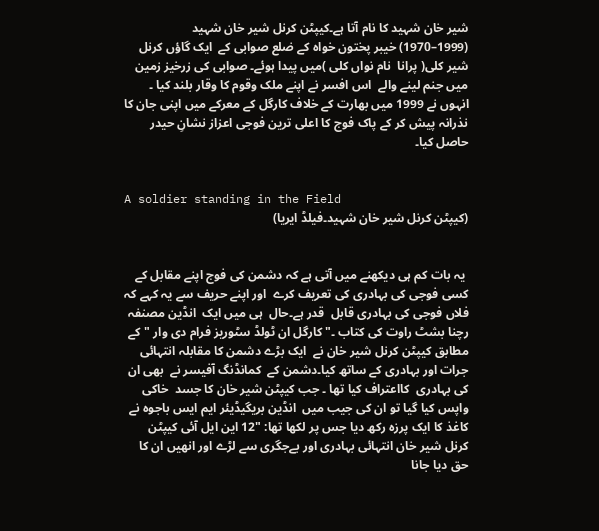شیر خان شہید کا نام آتا ہے۔کیپٹن کرنل شیر خان شہید (1999–1970) خیبر پختون خواہ کے ضلع صوابی کے  ایک گاؤں کرنل شیر کلی( پرانا  نام نواں کلی )میں پیدا ہوئے۔ صوابی کی زرخیز زمین میں جنم لینے والے  اس افسر نے اپنے ملک وقوم کا وقار بلند کیا ۔ انہوں نے 1999 میں بھارت کے خلاف کارگل کے معرکے میں اپنی جان کا نذرانہ پیش کر کے پاک فوج کا اعلی ترین فوجی اعزاز نشانِ حیدر حاصل کیا۔


A soldier standing in the Field
(کیپٹن کرنل شیر خان شہید۔فیلڈ ایریا)


 یہ بات کم ہی دیکھنے میں آتی ہے کہ دشمن کی فوج اپنے مقابل کے کسی فوجی کی بہادری کی تعریف کرے  اور اپنے حریف سے یہ کہے کہ  فلاں فوجی کی بہادری قابل  قدر ہے۔حال  ہی میں ایک  انڈین مصنفہ رچنا بشٹ راوت کی کتاب ۔" کارگل ان ٹولڈ سٹوریز فرام دی وار "کے  مطابق کیپٹن کرنل شیر خان نے  ایک بڑے دشمن کا مقابلہ انتہائی جرات اور بہادری کے ساتھ کیا۔دشمن کے  کمانڈنگ آفیسر نے  بھی ان کی بہادری  کااعتراف کیا تھا ۔ جب کیپٹن شیر خان کا جسد  خاکی واپس کیا گیا تو ان کی جیب میں  انڈین بریگیڈیئر ایم ایس باجوہ نے کاغذ کا ایک پرزہ رکھ دیا جس پر لکھا تھا: "12 این ایل آئی کیپٹن کرنل شیر خان انتہائی بہادری اور بےجگری سے لڑے اور انھیں ان کا حق دیا جانا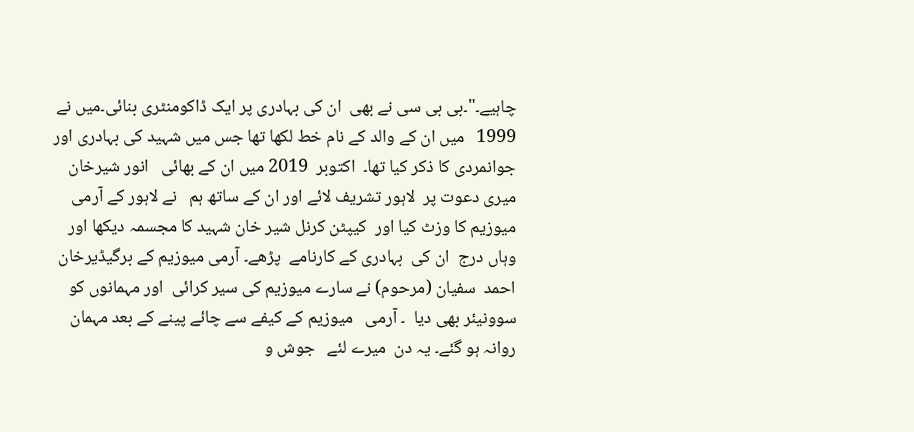چاہیے۔"۔بی بی سی نے بھی  ان کی بہادری پر ایک ڈاکومنٹری بنائی۔میں نے 1999   میں ان کے والد کے نام خط لکھا تھا جس میں شہید کی بہادری اور جوانمردی کا ذکر کیا تھا۔  اکتوبر  2019 میں ان کے بھائی   انور شیرخان  میری دعوت پر  لاہور تشریف لائے اور ان کے ساتھ ہم   نے لاہور کے آرمی میوزیم کا وزٹ کیا اور  کیپٹن کرنل شیر خان شہید کا مجسمہ دیکھا اور وہاں درج  ان کی  بہادری کے کارنامے  پڑھے۔ آرمی میوزیم کے برگیڈیرخان احمد  سفیان (مرحوم) نے سارے میوزیم کی سیر کرائی  اور مہمانوں کو  سوونیئر بھی دیا  ۔ آرمی   میوزیم کے کیفے سے چائے پینے کے بعد مہمان  روانہ ہو گئے۔ یہ دن  میرے لئے   جوش و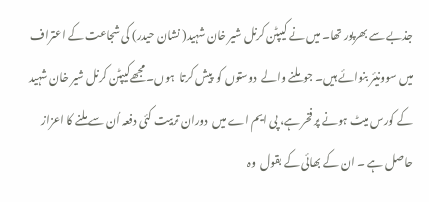جذبے سے بھرپور تھا۔ میں نے کیپٹن کرنل شیر خان شہید( نشان حیدر) کی شجاعت کے اعتراف میں سوونیئر بنوائے ہیں۔ جو  ملنے والے  دوستوں کو  پیش کرتا  ہوں۔ مجھےکیپٹن کرنل شیر خان شہید کے کورس میٹ ہونے پر فخر ہے، پی ایم اے میں  دوران تربیت کئی دفعہ اُن سے ملنے کا اعزاز حاصل ہے ۔ ان کے بھائی کے بقول  وہ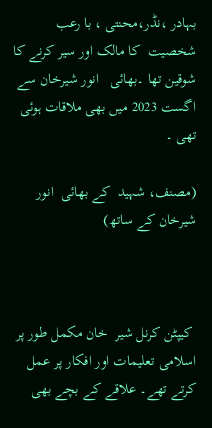بہادر ،نڈر،محنتی ، با رعب شخصیت  کا مالک اور سیر کرنے کا شوقین تھا ۔بھائی   انور شیرخان سے اگست 2023 میں بھی ملاقات ہوئی تھی ۔

(مصنف، شہید  کے بھائی  انور شیرخان کے ساتھ)



 کیپٹن کرنل شیر  خان مکمل طور پر اسلامی تعلیمات اور افکار پر عمل کرتے تھے۔ علاقے کے بچے بھی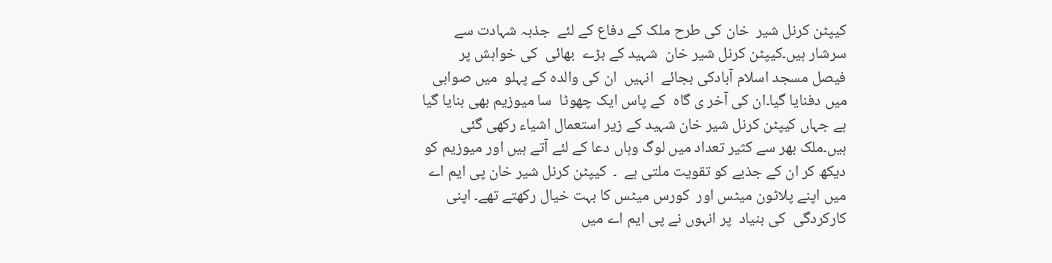کیپٹن کرنل شیر  خان کی طرح ملک کے دفاع کے لئے  جذبہ شہادت سے سرشار ہیں۔کیپٹن کرنل شیر خان  شہید کے بڑے  بھائی  کی خواہش پر  فیصل مسجد اسلام آبادکی بجائے  انہیں  ان کی والدہ کے پہلو  میں صوابی میں دفنایا گیا۔ان کی آخر ی گاہ  کے پاس ایک چھوٹا  سا میوزیم بھی بنایا گیا ہے جہاں کیپٹن کرنل شیر خان شہید کے زیر استعمال اشیاء رکھی گئی ہیں۔ملک بھر سے کثیر تعداد میں لوگ وہاں دعا کے لئے آتے ہیں اور میوزیم کو دیکھ کر ان کے جذبے کو تقویت ملتی ہے  ۔  کیپٹن کرنل شیر خان پی ایم اے میں اپنے پلاٹون میٹس اور  کورس میٹس کا بہت خیال رکھتے تھے۔ اپنی  کارکردگی  کی بنیاد  پر انہوں نے پی ایم اے میں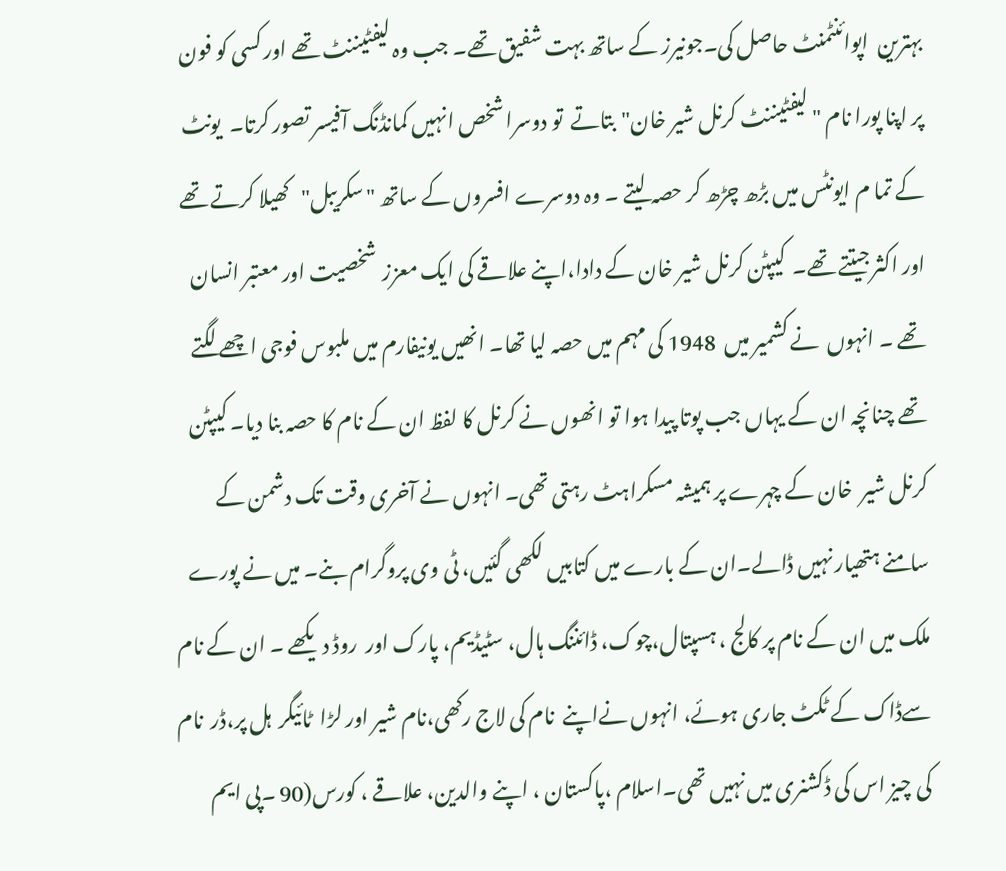بہترین  اپوائنٹمنٹ حاصل کی۔جونیرز کے ساتھ بہت شفیق تھے۔ جب وہ لیفٹیننٹ تھے اور کسی کو فون پر اپنا پورا نام " لیفٹیننٹ کرنل شیر خان"بتاتے  تو دوسرا شخص انہیں کمانڈنگ آفیسر تصور کرتا۔  یونٹ کے تما م ایونٹس میں بڑھ چڑھ کر حصہ لیتے ۔ وہ دوسرے افسروں کے ساتھ "سکریبل"کھیلا کرتے تھے اور اکثر جیتتے تھے۔  کیپٹن کرنل شیر خان کے دادا،اپنے علاقے کی ایک معزز  شخصیت اور معتبر انسان تھے ۔ انہوں  نے کشمیر میں  1948 کی مہم میں حصہ لیا تھا۔ انھیں یونيفارم میں ملبوس فوجی اچھے لگتے تھے چنانچہ ان کے یہاں جب پوتا پیدا ہوا تو انھوں نے کرنل کا لفظ ان کے نام کا حصہ بنا دیا۔ کیپٹن کرنل شیر  خان کے چہرے پر ہمیشہ مسکراہٹ رہتی تھی۔ انہوں نے آخری وقت تک دشمن کے سامنے ہتھیار نہیں ڈالے۔ان کے بارے میں کتابیں لکھی گئیں، ٹی وی پروگرام بنے۔ میں نے پورے ملک میں ان کے نام پر کالج ، ہسپتال،چوک، ڈائننگ ہال، سٹیڈیم، پارک اور  روڈ دیکھے ۔ ان کے نام  سےڈاک کے ٹکٹ جاری ہوئے، انہوں نےاپنے  نام کی لاج رکھی،نام شیر اور لڑا  ٹائیگر  ہل پر،ڈر  نام کی چیز اس کی ڈکشنری میں نہیں تھی۔اسلام ،پاکستان ، اپنے والدین، علاقے ، کورس(90 ۔پی ایم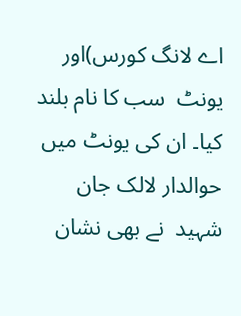اے لانگ کورس)اور  یونٹ  سب کا نام بلند کیا۔ ان کی یونٹ میں حوالدار لالک جان شہید  نے بھی نشان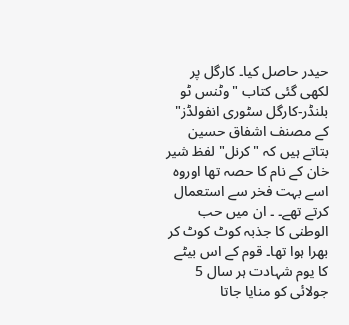حیدر حاصل کیا۔ کارگل پر لکھی گئی کتاب "وٹنس ٹو بلنڈر-کارگل سٹوری انفولڈز" کے مصنف اشفاق حسین بتاتے ہیں کہ "کرنل" لفظ شیر خان کے نام کا حصہ تھا اوروہ اسے بہت فخر سے استعمال کرتے تھے۔ ۔ ان میں حب الوطنی کا جذبہ کوٹ کوٹ کر بھرا ہوا تھا۔ قوم کے اس بیٹے کا یوم شہادت ہر سال 5 جولائی کو منایا جاتا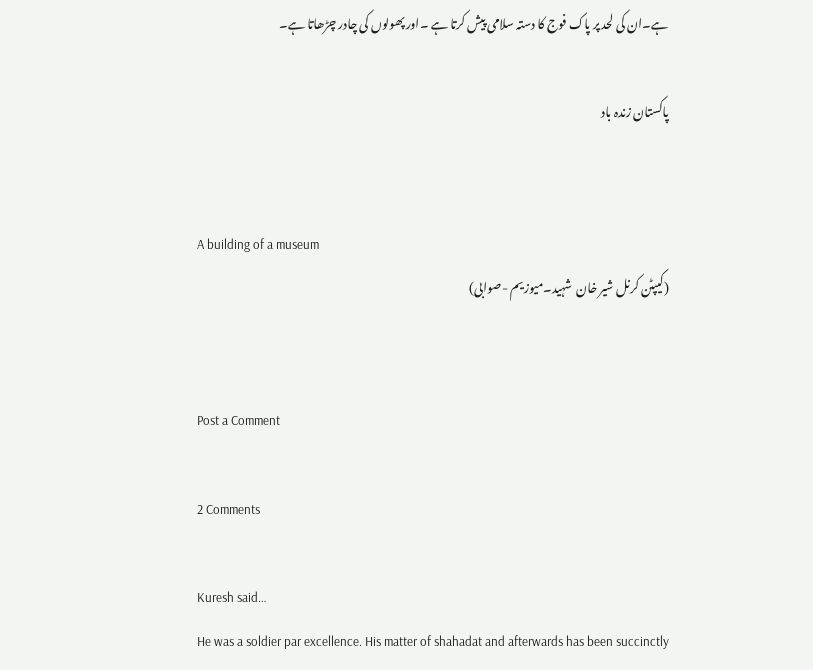ہے۔ان کی لحد پر پاک فوج کا دستہ سلامی پیش کرتا ہے ۔اور پھولوں کی چادر چڑھاتا ہے۔

پاکستان زندہ باد


A building of a museum
(کیپٹن کرنل شیر خان  شہید۔میوزیم -صوابی)


Post a Comment

2 Comments

Kuresh said…
He was a soldier par excellence. His matter of shahadat and afterwards has been succinctly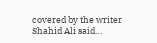covered by the writer
Shahid Ali said…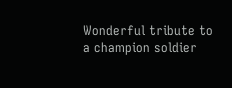Wonderful tribute to a champion soldier